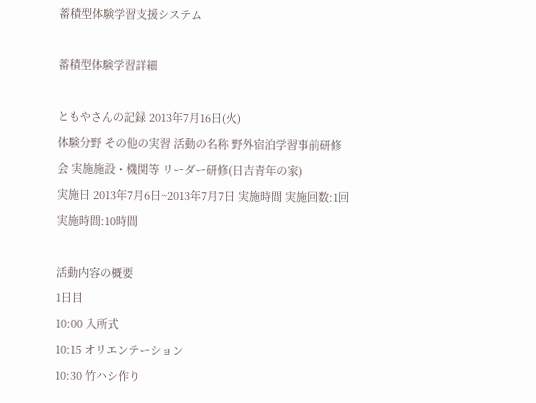蓄積型体験学習支援システム

蓄積型体験学習詳細

ともやさんの記録 2013年7月16日(火)
体験分野 その他の実習 活動の名称 野外宿泊学習事前研修会 実施施設・機関等 リーダー研修(日吉青年の家)
実施日 2013年7月6日~2013年7月7日 実施時間 実施回数:1回  実施時間:10時間

活動内容の概要
1日目
10:00 入所式
10:15 オリエンテーション
10:30 竹ハシ作り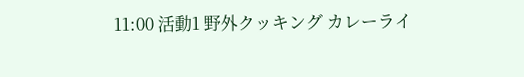11:00 活動1 野外クッキング カレーライ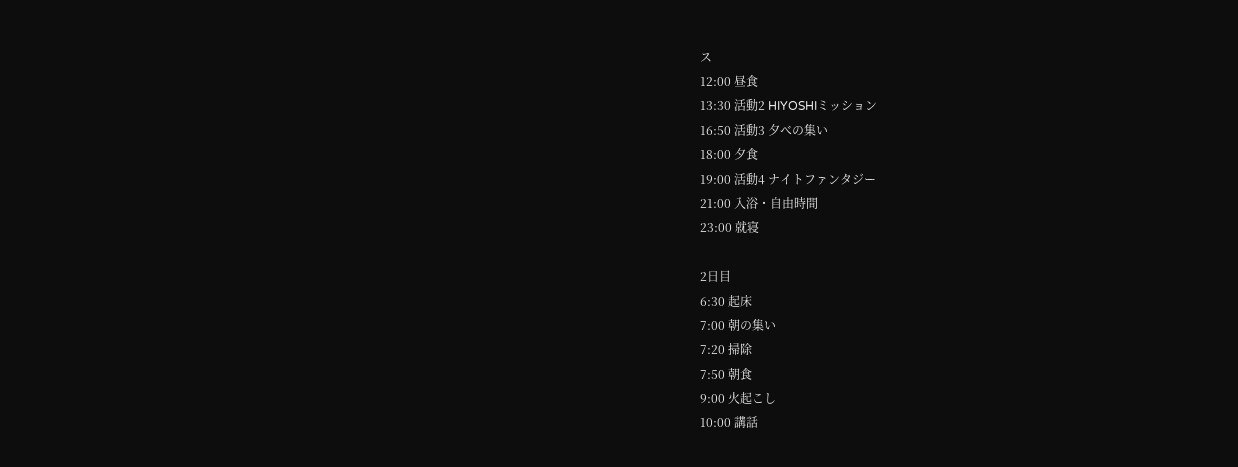ス
12:00 昼食
13:30 活動2 HIYOSHIミッション
16:50 活動3 夕べの集い
18:00 夕食
19:00 活動4 ナイトファンタジー
21:00 入浴・自由時間
23:00 就寝

2日目
6:30 起床
7:00 朝の集い
7:20 掃除
7:50 朝食
9:00 火起こし
10:00 講話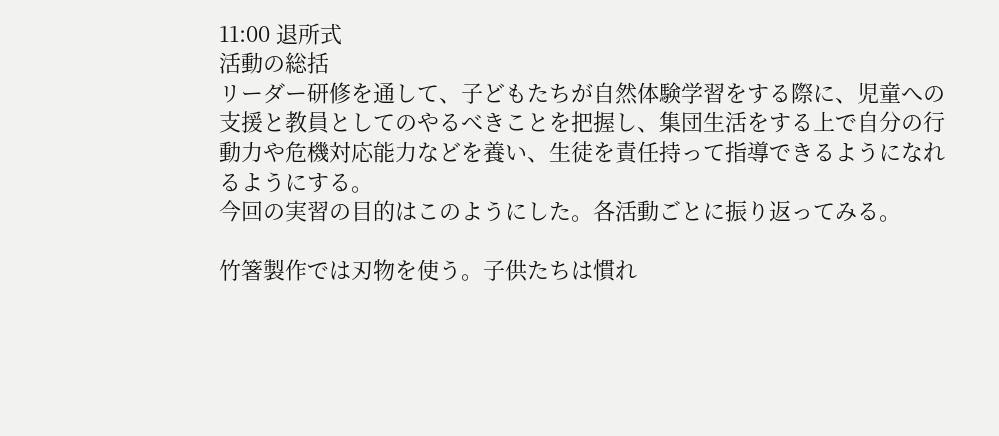11:00 退所式
活動の総括
リーダー研修を通して、子どもたちが自然体験学習をする際に、児童への支援と教員としてのやるべきことを把握し、集団生活をする上で自分の行動力や危機対応能力などを養い、生徒を責任持って指導できるようになれるようにする。
今回の実習の目的はこのようにした。各活動ごとに振り返ってみる。

竹箸製作では刃物を使う。子供たちは慣れ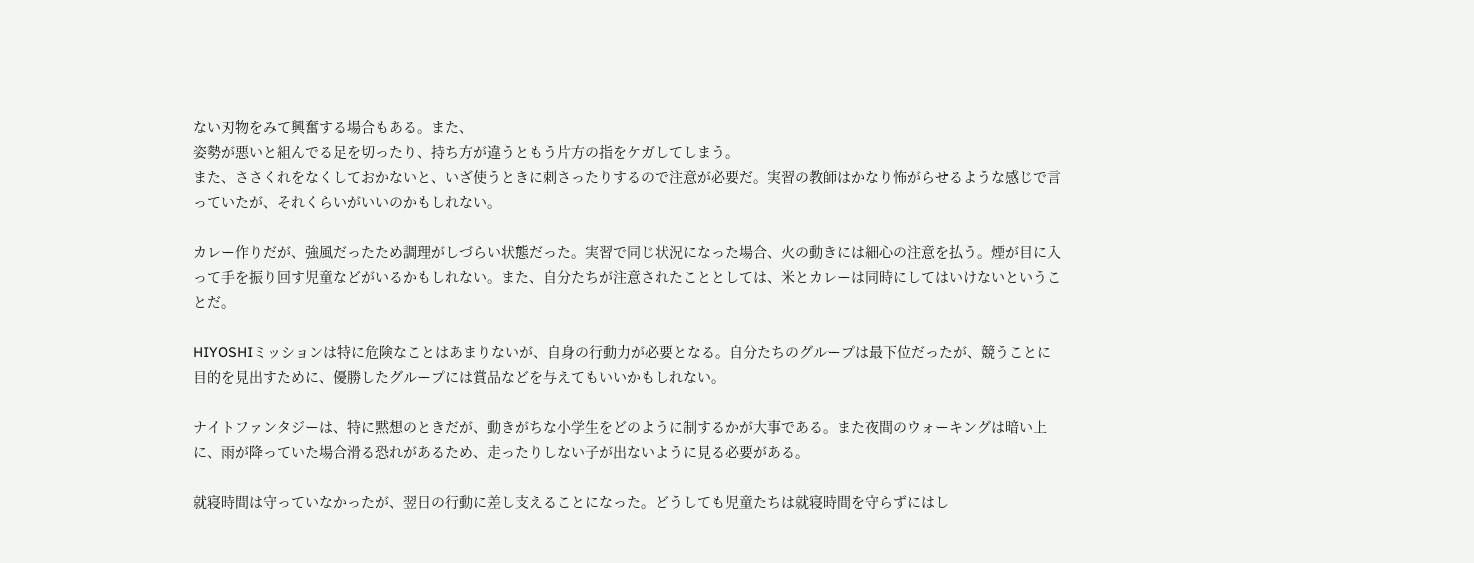ない刃物をみて興奮する場合もある。また、
姿勢が悪いと組んでる足を切ったり、持ち方が違うともう片方の指をケガしてしまう。
また、ささくれをなくしておかないと、いざ使うときに刺さったりするので注意が必要だ。実習の教師はかなり怖がらせるような感じで言っていたが、それくらいがいいのかもしれない。

カレー作りだが、強風だったため調理がしづらい状態だった。実習で同じ状況になった場合、火の動きには細心の注意を払う。煙が目に入って手を振り回す児童などがいるかもしれない。また、自分たちが注意されたこととしては、米とカレーは同時にしてはいけないということだ。

HIYOSHIミッションは特に危険なことはあまりないが、自身の行動力が必要となる。自分たちのグループは最下位だったが、競うことに目的を見出すために、優勝したグループには賞品などを与えてもいいかもしれない。

ナイトファンタジーは、特に黙想のときだが、動きがちな小学生をどのように制するかが大事である。また夜間のウォーキングは暗い上に、雨が降っていた場合滑る恐れがあるため、走ったりしない子が出ないように見る必要がある。

就寝時間は守っていなかったが、翌日の行動に差し支えることになった。どうしても児童たちは就寝時間を守らずにはし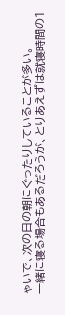ゃいで、次の日の朝にぐったりしていることが多い。
一緒に寝る場合もあるだろうが、とりあえずは就寝時間の1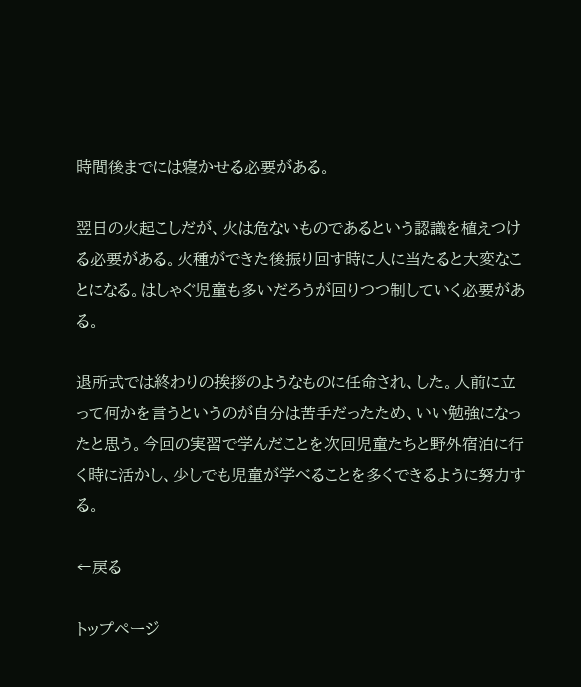時間後までには寝かせる必要がある。

翌日の火起こしだが、火は危ないものであるという認識を植えつける必要がある。火種ができた後振り回す時に人に当たると大変なことになる。はしゃぐ児童も多いだろうが回りつつ制していく必要がある。

退所式では終わりの挨拶のようなものに任命され、した。人前に立って何かを言うというのが自分は苦手だったため、いい勉強になったと思う。今回の実習で学んだことを次回児童たちと野外宿泊に行く時に活かし、少しでも児童が学べることを多くできるように努力する。

←戻る

トップページ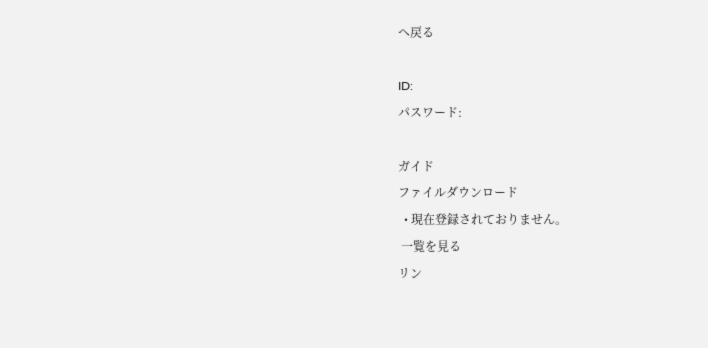へ戻る

ID:
パスワード:

ガイド
ファイルダウンロード
  • 現在登録されておりません。
 一覧を見る
リン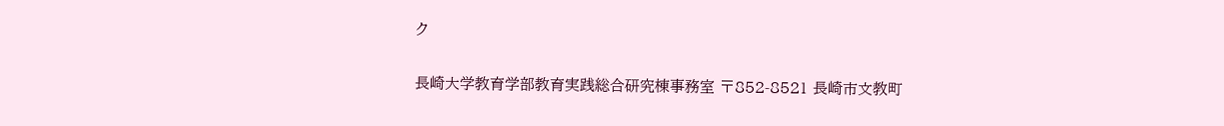ク

長崎大学教育学部教育実践総合研究棟事務室 〒852-8521 長崎市文教町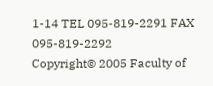1-14 TEL 095-819-2291 FAX 095-819-2292
Copyright© 2005 Faculty of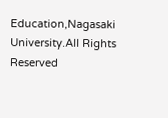Education,Nagasaki University.All Rights Reserved